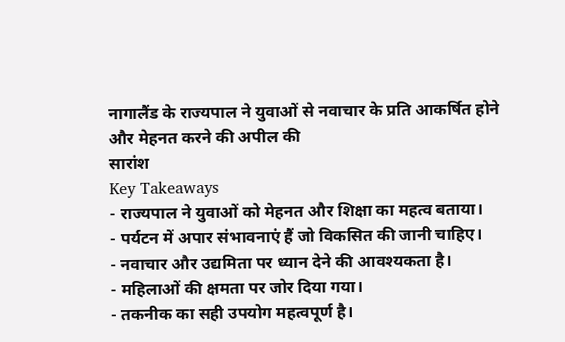नागालैंड के राज्यपाल ने युवाओं से नवाचार के प्रति आकर्षित होने और मेहनत करने की अपील की
सारांश
Key Takeaways
- राज्यपाल ने युवाओं को मेहनत और शिक्षा का महत्व बताया।
- पर्यटन में अपार संभावनाएं हैं जो विकसित की जानी चाहिए।
- नवाचार और उद्यमिता पर ध्यान देने की आवश्यकता है।
- महिलाओं की क्षमता पर जोर दिया गया।
- तकनीक का सही उपयोग महत्वपूर्ण है।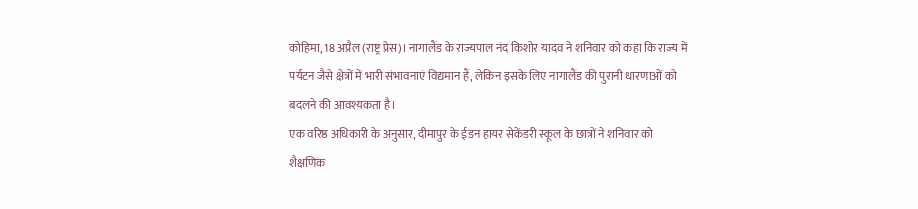कोहिमा, 18 अप्रैल (राष्ट्र प्रेस)। नागालैंड के राज्यपाल नंद किशोर यादव ने शनिवार को कहा कि राज्य में पर्यटन जैसे क्षेत्रों में भारी संभावनाएं विद्यमान हैं, लेकिन इसके लिए नागालैंड की पुरानी धारणाओं को बदलने की आवश्यकता है।
एक वरिष्ठ अधिकारी के अनुसार, दीमापुर के ईडन हायर सेकेंडरी स्कूल के छात्रों ने शनिवार को शैक्षणिक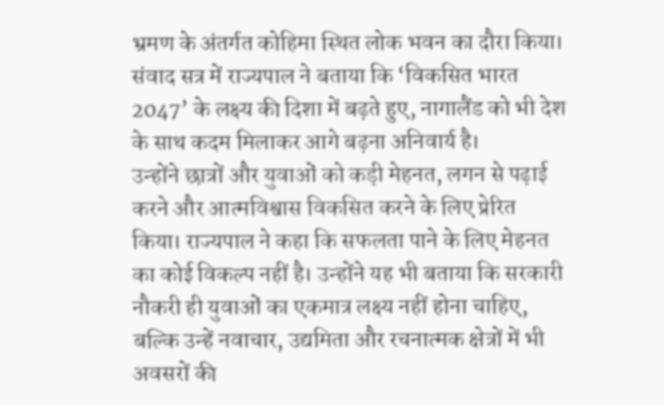भ्रमण के अंतर्गत कोहिमा स्थित लोक भवन का दौरा किया। संवाद सत्र में राज्यपाल ने बताया कि ‘विकसित भारत 2047’ के लक्ष्य की दिशा में बढ़ते हुए, नागालैंड को भी देश के साथ कदम मिलाकर आगे बढ़ना अनिवार्य है।
उन्होंने छात्रों और युवाओं को कड़ी मेहनत, लगन से पढ़ाई करने और आत्मविश्वास विकसित करने के लिए प्रेरित किया। राज्यपाल ने कहा कि सफलता पाने के लिए मेहनत का कोई विकल्प नहीं है। उन्होंने यह भी बताया कि सरकारी नौकरी ही युवाओं का एकमात्र लक्ष्य नहीं होना चाहिए, बल्कि उन्हें नवाचार, उद्यमिता और रचनात्मक क्षेत्रों में भी अवसरों की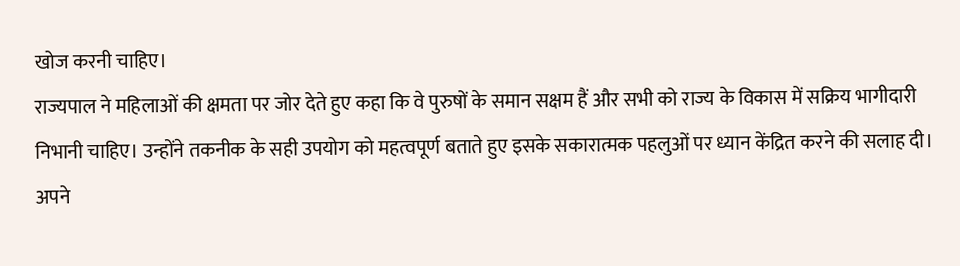खोज करनी चाहिए।
राज्यपाल ने महिलाओं की क्षमता पर जोर देते हुए कहा कि वे पुरुषों के समान सक्षम हैं और सभी को राज्य के विकास में सक्रिय भागीदारी निभानी चाहिए। उन्होंने तकनीक के सही उपयोग को महत्वपूर्ण बताते हुए इसके सकारात्मक पहलुओं पर ध्यान केंद्रित करने की सलाह दी।
अपने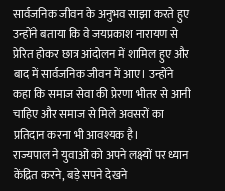सार्वजनिक जीवन के अनुभव साझा करते हुए उन्होंने बताया कि वे जयप्रकाश नारायण से प्रेरित होकर छात्र आंदोलन में शामिल हुए और बाद में सार्वजनिक जीवन में आए। उन्होंने कहा कि समाज सेवा की प्रेरणा भीतर से आनी चाहिए और समाज से मिले अवसरों का प्रतिदान करना भी आवश्यक है।
राज्यपाल ने युवाओं को अपने लक्ष्यों पर ध्यान केंद्रित करने, बड़े सपने देखने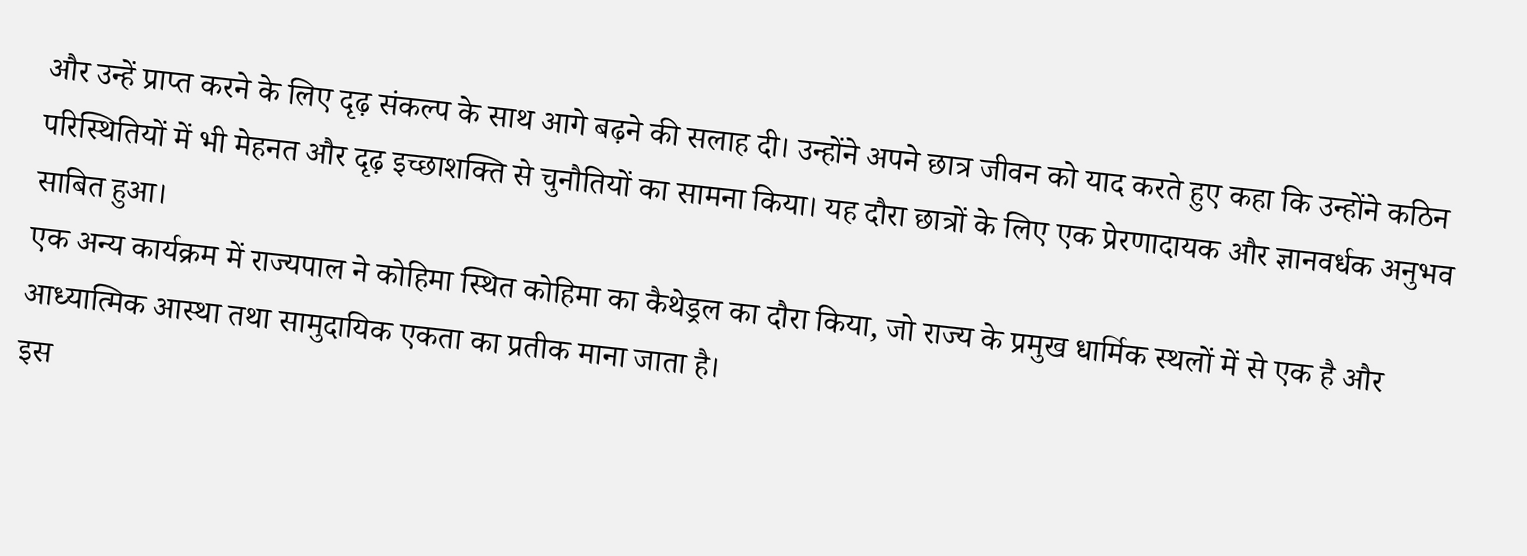और उन्हें प्राप्त करने के लिए दृढ़ संकल्प के साथ आगे बढ़ने की सलाह दी। उन्होंने अपने छात्र जीवन को याद करते हुए कहा कि उन्होंने कठिन परिस्थितियों में भी मेहनत और दृढ़ इच्छाशक्ति से चुनौतियों का सामना किया। यह दौरा छात्रों के लिए एक प्रेरणादायक और ज्ञानवर्धक अनुभव साबित हुआ।
एक अन्य कार्यक्रम में राज्यपाल ने कोहिमा स्थित कोहिमा का कैथेड्रल का दौरा किया, जो राज्य के प्रमुख धार्मिक स्थलों में से एक है और आध्यात्मिक आस्था तथा सामुदायिक एकता का प्रतीक माना जाता है।
इस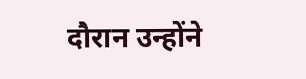दौरान उन्होंने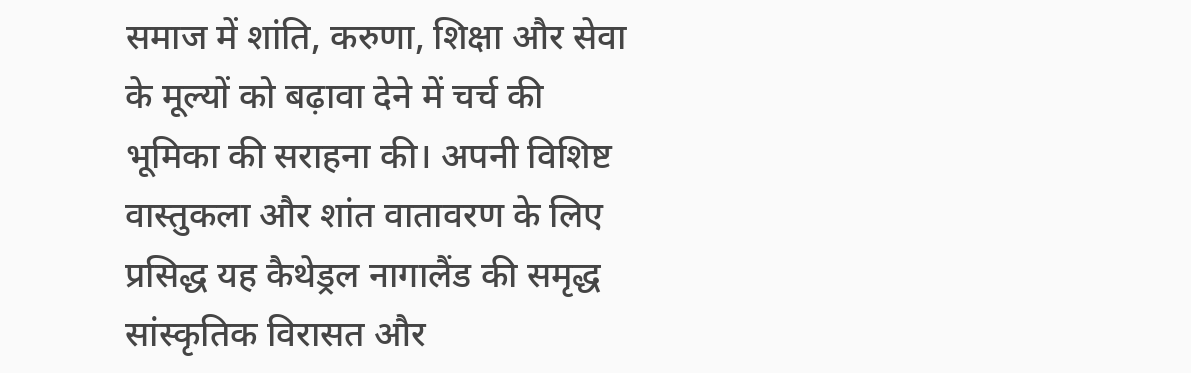समाज में शांति, करुणा, शिक्षा और सेवा के मूल्यों को बढ़ावा देने में चर्च की भूमिका की सराहना की। अपनी विशिष्ट वास्तुकला और शांत वातावरण के लिए प्रसिद्ध यह कैथेड्रल नागालैंड की समृद्ध सांस्कृतिक विरासत और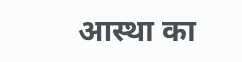आस्था का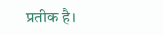प्रतीक है।